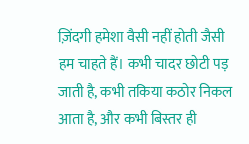ज़िंदगी हमेशा वैसी नहीं होती जैसी हम चाहते हैं। कभी चादर छोटी पड़ जाती है, कभी तकिया कठोर निकल आता है, और कभी बिस्तर ही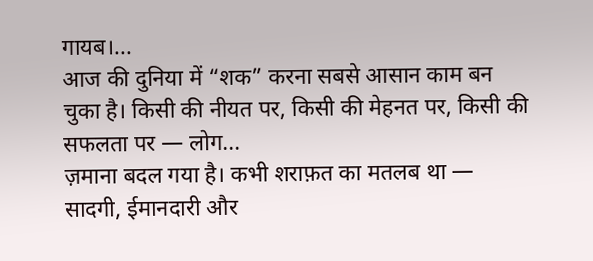गायब।...
आज की दुनिया में “शक” करना सबसे आसान काम बन चुका है। किसी की नीयत पर, किसी की मेहनत पर, किसी की सफलता पर — लोग...
ज़माना बदल गया है। कभी शराफ़त का मतलब था — सादगी, ईमानदारी और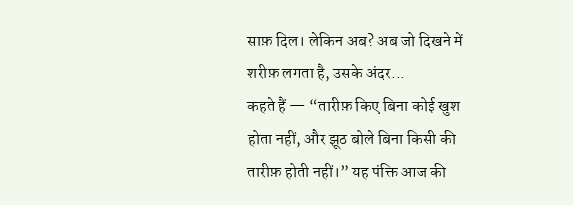साफ़ दिल। लेकिन अब? अब जो दिखने में शरीफ़ लगता है, उसके अंदर...
कहते हैं — “तारीफ़ किए बिना कोई खुश होता नहीं, और झूठ बोले बिना किसी की तारीफ़ होती नहीं।” यह पंक्ति आज की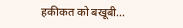हकीकत को बखूबी...